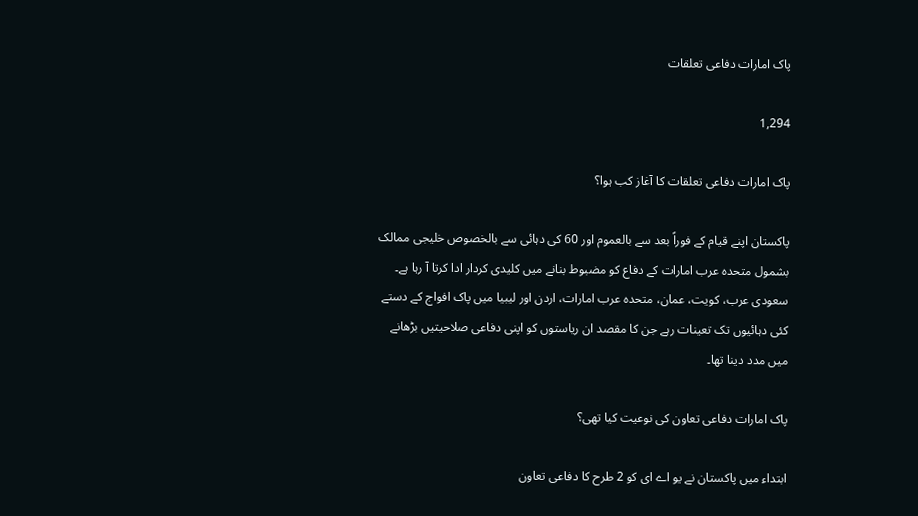پاک امارات دفاعی تعلقات

1,294

پاک امارات دفاعی تعلقات کا آغاز کب ہوا؟

پاکستان اپنے قیام کے فوراً بعد سے بالعموم اور 60 کی دہائی سے بالخصوص خلیجی ممالک بشمول متحدہ عرب امارات کے دفاع کو مضبوط بنانے میں کلیدی کردار ادا کرتا آ رہا ہے۔ سعودی عرب، کویت، عمان، متحدہ عرب امارات، اردن اور لیبیا میں پاک افواج کے دستے کئی دہائیوں تک تعینات رہے جن کا مقصد ان ریاستوں کو اپنی دفاعی صلاحیتیں بڑھانے میں مدد دینا تھا۔

پاک امارات دفاعی تعاون کی نوعیت کیا تھی؟

ابتداء میں پاکستان نے یو اے ای کو 2 طرح کا دفاعی تعاون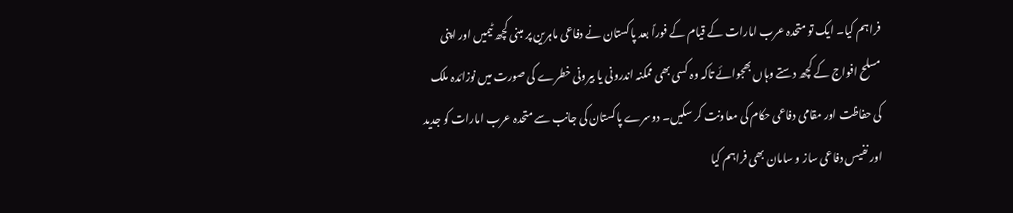فراہم کیا۔ ایک تو متحدہ عرب امارات کے قیام کے فوراً بعد پاکستان نے دفاعی ماہرین پر مبنی کچھ ٹیمیں اور اپنی مسلح افواج کے کچھ دستے وہاں بھجوائے تاکہ وہ کسی بھی ممکنہ اندرونی یا بیرونی خطرے کی صورت میں نوزائدہ ملک کی حفاظت اور مقامی دفاعی حکام کی معاونت کر سکیں۔ دوسرے پاکستان کی جانب سے متحدہ عرب امارات کو جدید اور نفیس دفاعی ساز و سامان بھی فراہم کیا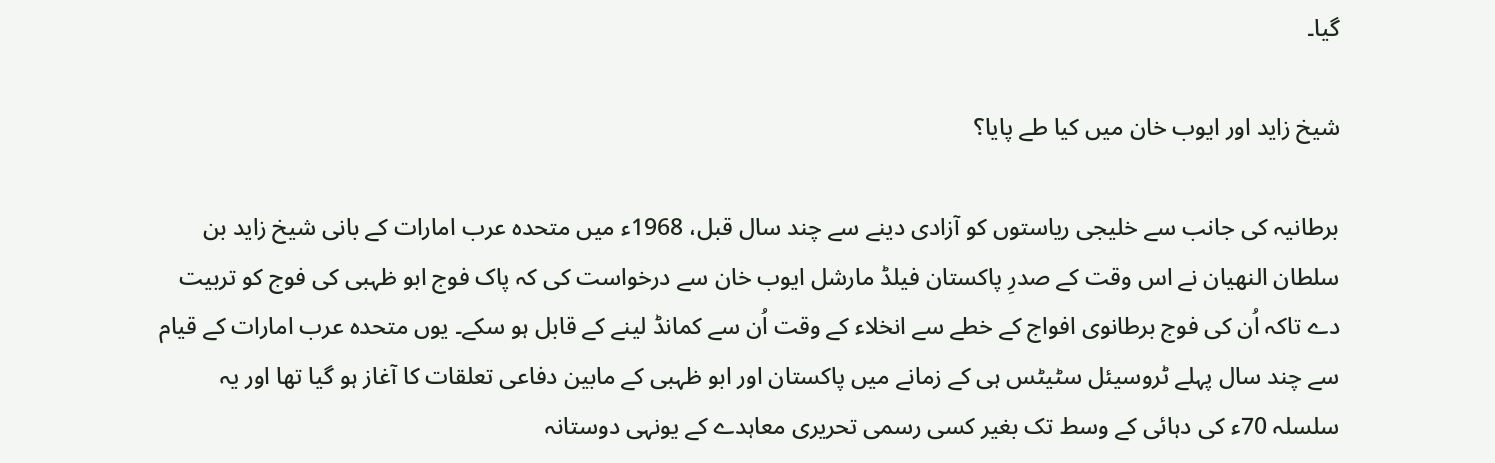گیا۔

شیخ زاید اور ایوب خان میں کیا طے پایا؟

برطانیہ کی جانب سے خلیجی ریاستوں کو آزادی دینے سے چند سال قبل، 1968ء میں متحدہ عرب امارات کے بانی شیخ زاید بن سلطان النھیان نے اس وقت کے صدرِ پاکستان فیلڈ مارشل ایوب خان سے درخواست کی کہ پاک فوج ابو ظہبی کی فوج کو تربیت دے تاکہ اُن کی فوج برطانوی افواج کے خطے سے انخلاء کے وقت اُن سے کمانڈ لینے کے قابل ہو سکے۔ یوں متحدہ عرب امارات کے قیام سے چند سال پہلے ٹروسیئل سٹیٹس ہی کے زمانے میں پاکستان اور ابو ظہبی کے مابین دفاعی تعلقات کا آغاز ہو گیا تھا اور یہ سلسلہ 70ء کی دہائی کے وسط تک بغیر کسی رسمی تحریری معاہدے کے یونہی دوستانہ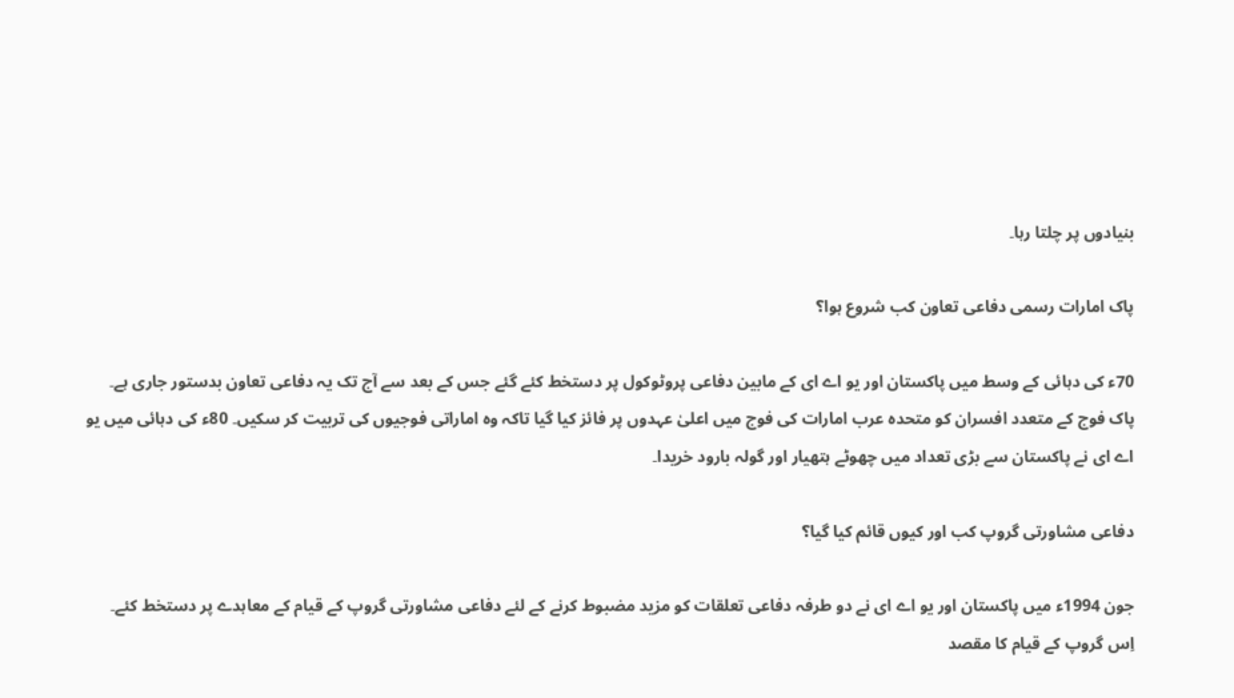بنیادوں پر چلتا رہا۔

پاک امارات رسمی دفاعی تعاون کب شروع ہوا؟

70ء کی دہائی کے وسط میں پاکستان اور یو اے ای کے مابین دفاعی پروٹوکول پر دستخط کئے گئے جس کے بعد سے آج تک یہ دفاعی تعاون بدستور جاری ہے۔ پاک فوج کے متعدد افسران کو متحدہ عرب امارات کی فوج میں اعلیٰ عہدوں پر فائز کیا گیا تاکہ وہ اماراتی فوجیوں کی تربیت کر سکیں۔ 80ء کی دہائی میں یو اے ای نے پاکستان سے بڑی تعداد میں چھوٹے ہتھیار اور گولہ بارود خریدا۔

دفاعی مشاورتی گروپ کب اور کیوں قائم کیا گیا؟

جون 1994ء میں پاکستان اور یو اے ای نے دو طرفہ دفاعی تعلقات کو مزید مضبوط کرنے کے لئے دفاعی مشاورتی گروپ کے قیام کے معاہدے پر دستخط کئے۔ اِس گروپ کے قیام کا مقصد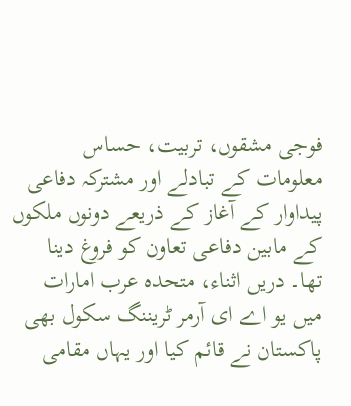فوجی مشقوں، تربیت، حساس معلومات کے تبادلے اور مشترکہ دفاعی پیداوار کے آغاز کے ذریعے دونوں ملکوں کے مابین دفاعی تعاون کو فروغ دینا تھا۔ دریں اثناء، متحدہ عرب امارات میں یو اے ای آرمر ٹریننگ سکول بھی پاکستان نے قائم کیا اور یہاں مقامی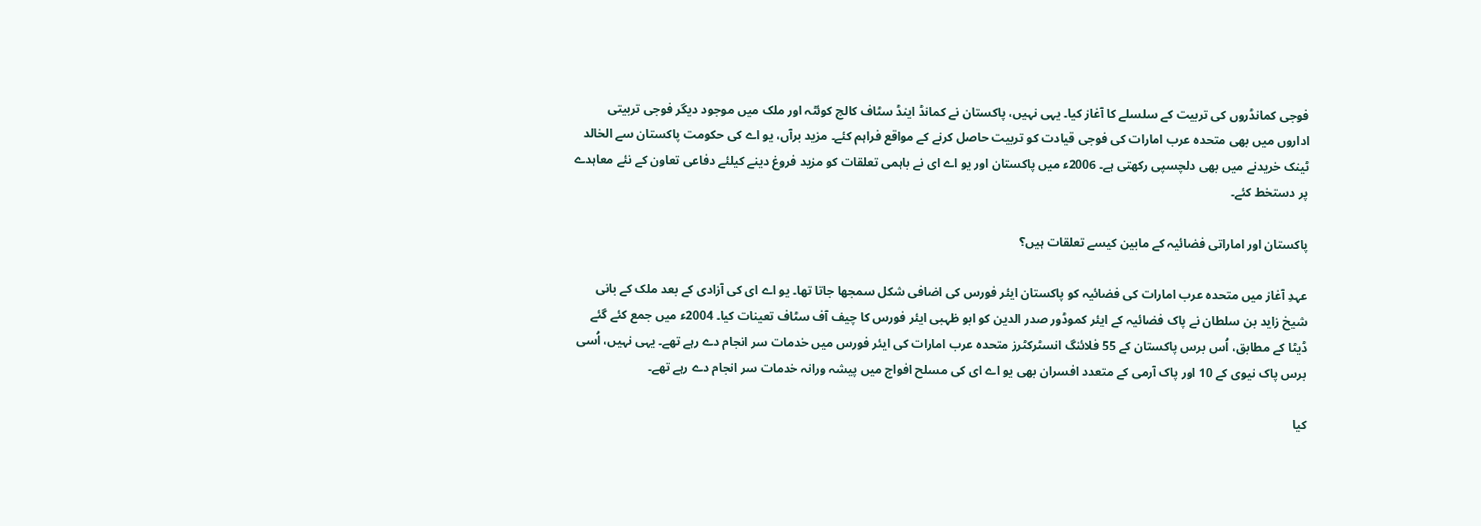فوجی کمانڈروں کی تربیت کے سلسلے کا آغاز کیا۔ یہی نہیں، پاکستان نے کمانڈ اینڈ سٹاف کالج کوئٹہ اور ملک میں موجود دیگر فوجی تربیتی اداروں میں بھی متحدہ عرب امارات کی فوجی قیادت کو تربیت حاصل کرنے کے مواقع فراہم کئے۔ مزید برآں، یو اے کی حکومت پاکستان سے الخالد ٹینک خریدنے میں بھی دلچسپی رکھتی ہے۔ 2006ء میں پاکستان اور یو اے ای نے باہمی تعلقات کو مزید فروغ دینے کیلئے دفاعی تعاون کے نئے معاہدے پر دستخط کئے۔

پاکستان اور اماراتی فضائیہ کے مابین کیسے تعلقات ہیں؟

عہدِ آغاز میں متحدہ عرب امارات کی فضائیہ کو پاکستان ایئر فورس کی اضافی شکل سمجھا جاتا تھا۔ یو اے ای کی آزادی کے بعد ملک کے بانی شیخ زاید بن سلطان نے پاک فضائیہ کے ایئر کموڈور صدر الدین کو ابو ظہبی ایئر فورس کا چیف آف سٹاف تعینات کیا۔ 2004ء میں جمع کئے گئے ڈیٹا کے مطابق، اُس برس پاکستان کے 55 فلائنگ انسٹرکٹرز متحدہ عرب امارات کی ایئر فورس میں خدمات سر انجام دے رہے تھے۔ یہی نہیں، اُسی برس پاک نیوی کے 10 اور پاک آرمی کے متعدد افسران بھی یو اے ای کی مسلح افواج میں پیشہ ورانہ خدمات سر انجام دے رہے تھے۔

کیا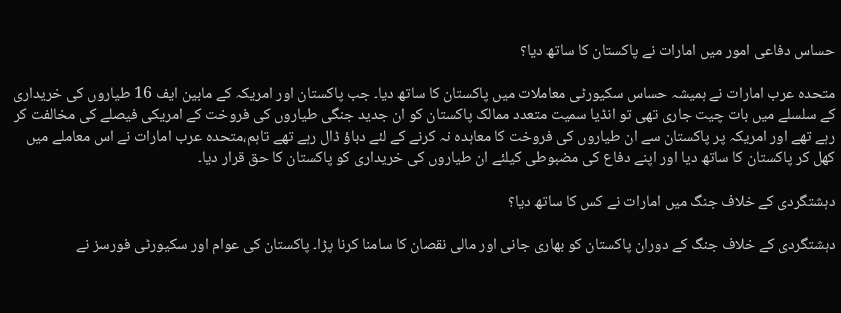حساس دفاعی امور میں امارات نے پاکستان کا ساتھ دیا؟

متحدہ عرب امارات نے ہمیشہ حساس سکیورٹی معاملات میں پاکستان کا ساتھ دیا۔ جب پاکستان اور امریکہ کے مابین ایف 16 طیاروں کی خریداری کے سلسلے میں بات چیت جاری تھی تو انڈیا سمیت متعدد ممالک پاکستان کو ان جدید جنگی طیاروں کی فروخت کے امریکی فیصلے کی مخالفت کر رہے تھے اور امریکہ پر پاکستان سے ان طیاروں کی فروخت کا معاہدہ نہ کرنے کے لئے دباؤ ڈال رہے تھے تاہم،متحدہ عرب امارات نے اس معاملے میں کھل کر پاکستان کا ساتھ دیا اور اپنے دفاع کی مضبوطی کیلئے ان طیاروں کی خریداری کو پاکستان کا حق قرار دیا۔

دہشتگردی کے خلاف جنگ میں امارات نے کس کا ساتھ دیا؟

دہشتگردی کے خلاف جنگ کے دوران پاکستان کو بھاری جانی اور مالی نقصان کا سامنا کرنا پڑا۔ پاکستان کی عوام اور سکیورٹی فورسز نے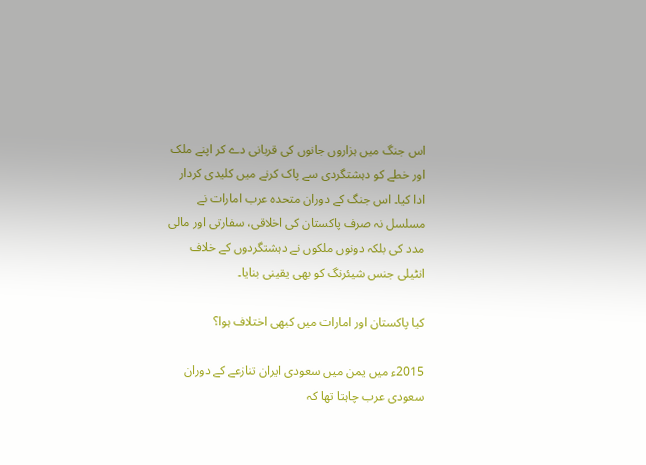اس جنگ میں ہزاروں جانوں کی قربانی دے کر اپنے ملک اور خطے کو دہشتگردی سے پاک کرنے میں کلیدی کردار ادا کیا۔ اس جنگ کے دوران متحدہ عرب امارات نے مسلسل نہ صرف پاکستان کی اخلاقی، سفارتی اور مالی مدد کی بلکہ دونوں ملکوں نے دہشتگردوں کے خلاف انٹیلی جنس شیئرنگ کو بھی یقینی بنایا۔

کیا پاکستان اور امارات میں کبھی اختلاف ہوا؟

2015ء میں یمن میں سعودی ایران تنازعے کے دوران سعودی عرب چاہتا تھا کہ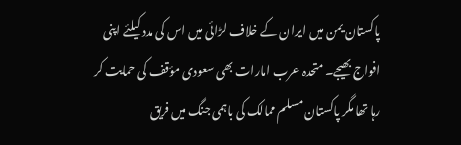پاکستان یمن میں ایران کے خلاف لڑائی میں اس کی مدد کیلئے اپنی افواج بھیجے۔ متحدہ عرب امارات بھی سعودی مؤقف کی حمایت کر رہا تھا مگر پاکستان مسلم ممالک کی باہمی جنگ میں فریق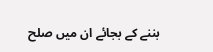بننے کے بجائے ان میں صلح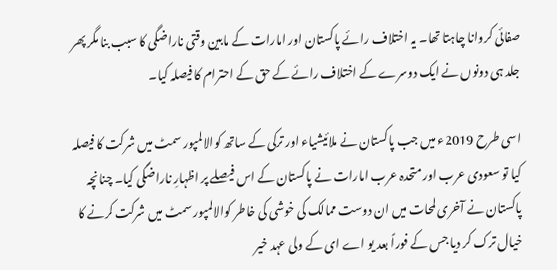صفائی کروانا چاہتا تھا۔ یہ اختلاف رائے پاکستان اور امارات کے مابین وقتی ناراضگی کا سبب بنا مگر پھر جلد ہی دونوں نے ایک دوسرے کے اختلاف رائے کے حق کے احترام کا فیصلہ کیا۔

اسی طرح 2019ء میں جب پاکستان نے ملائیشیاء اور ترکی کے ساتھ کوالالمپور سمٹ میں شرکت کا فیصلہ کیا تو سعودی عرب اور متحدہ عرب امارات نے پاکستان کے اس فیصلے پر اظہارِ ناراضگی کیا۔ چنانچہ پاکستان نے آخری لمحات میں ان دوست ممالک کی خوشی کی خاطر کوالالمپور سمٹ میں شرکت کرنے کا خیال ترک کر دیا جس کے فوراً بعد یو اے ای کے ولی عہد خیر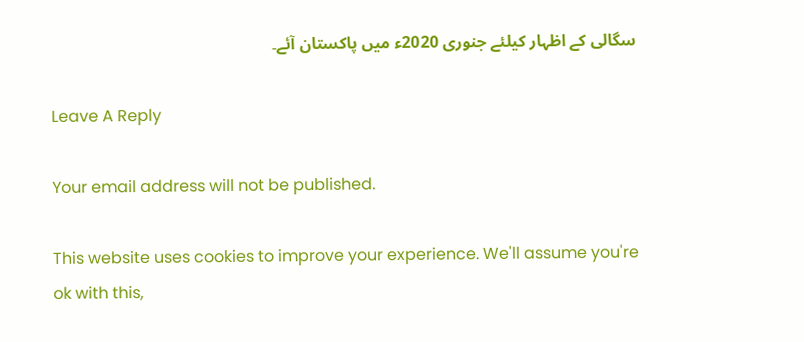سگالی کے اظہار کیلئے جنوری 2020ء میں پاکستان آئے۔

Leave A Reply

Your email address will not be published.

This website uses cookies to improve your experience. We'll assume you're ok with this,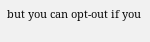but you can opt-out if you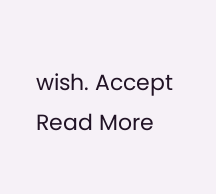wish. Accept Read More